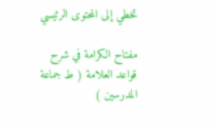تخطي إلى المحتوى الرئيسي

مفتاح الكرامة في شرح قواعد العلامة ( ط جماعة المدرسين )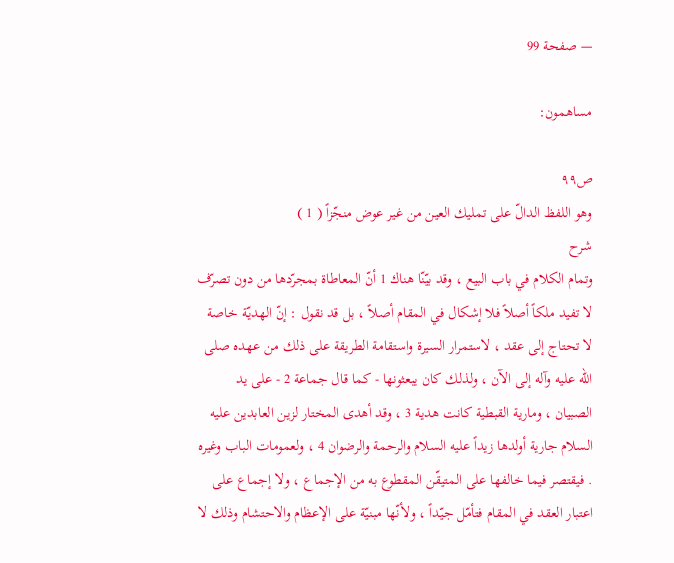— صفحة 99

مساهمون:

ص٩٩
وهو اللفظ الدالّ على تمليك العين من غير عوض منجّزاً ( 1 )
شرح
وتمام الكلام في باب البيع ، وقد بيّنّا هناك 1 أنّ المعاطاة بمجرّدها من دون تصرّف لا تفيد ملكاً أصلاً فلا إشكال في المقام أصلاً ، بل قد نقول : إنّ الهديّة خاصة لا تحتاج إلى عقد ، لاستمرار السيرة واستقامة الطريقة على ذلك من عهده صلى الله عليه وآله إلى الآن ، ولذلك كان يبعثونها - كما قال جماعة 2 - على يد الصبيان ، ومارية القبطية كانت هدية 3 ، وقد أهدى المختار لزين العابدين عليه السلام جارية أولدها زيداً عليه السلام والرحمة والرضوان 4 ، ولعمومات الباب وغيره . فيقتصر فيما خالفها على المتيقّن المقطوع به من الإجماع ، ولا إجماع على اعتبار العقد في المقام فتأمّل جيّداً ، ولأنّها مبنيّة على الإعظام والاحتشام وذلك لا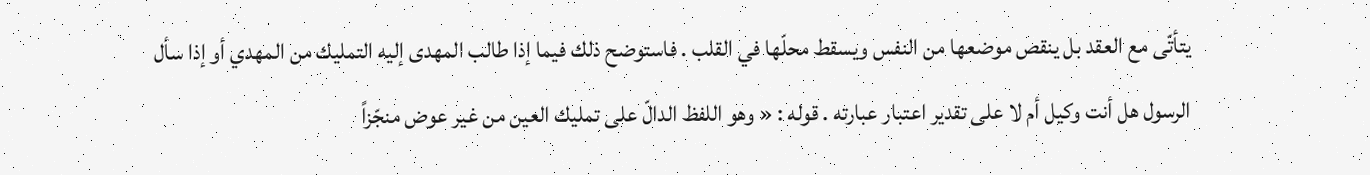يتأتّى مع العقد بل ينقص موضعها من النفس ويسقط محلّها في القلب . فاستوضح ذلك فيما إذا طالب المهدى إليه التمليك من المهدي أو إذا سأل الرسول هل أنت وكيل أم لا على تقدير اعتبار عبارته . قوله : « وهو اللفظ الدالّ على تمليك العين من غير عوض منجّزاً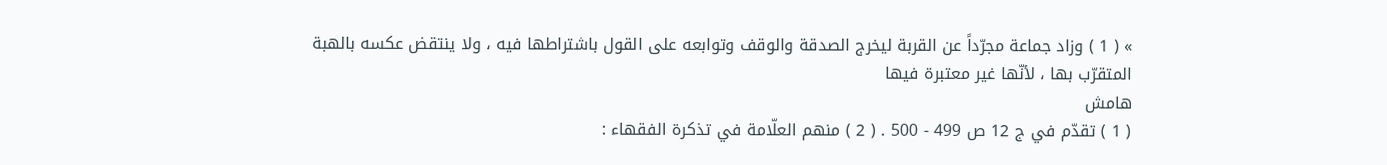» ( 1 ) وزاد جماعة مجرّداً عن القربة ليخرج الصدقة والوقف وتوابعه على القول باشتراطها فيه ، ولا ينتقض عكسه بالهبة المتقرّب بها ، لأنّها غير معتبرة فيها
هامش
( 1 ) تقدّم في ج 12 ص 499 - 500 . ( 2 ) منهم العلّامة في تذكرة الفقهاء :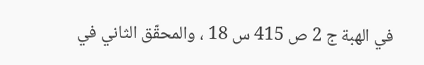في الهبة ج 2 ص 415 س 18 ، والمحقّق الثاني في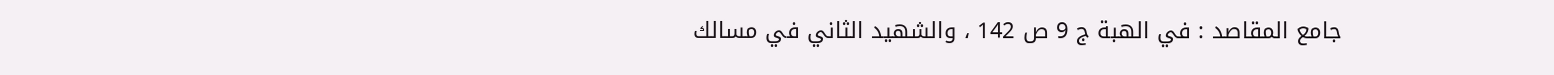جامع المقاصد : في الهبة ج 9 ص 142 ، والشهيد الثاني في مسالك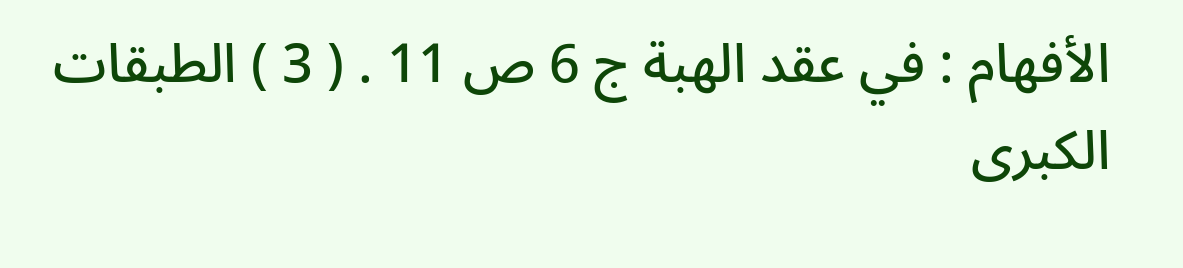الأفهام : في عقد الهبة ج 6 ص 11 . ( 3 ) الطبقات الكبرى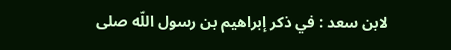لابن سعد : في ذكر إبراهيم بن رسول اللّه صلى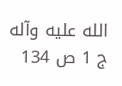الله عليه وآله ج 1 ص 134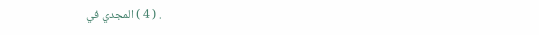. ( 4 ) المجدي في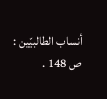أنساب الطالبيّين : ص 148 .